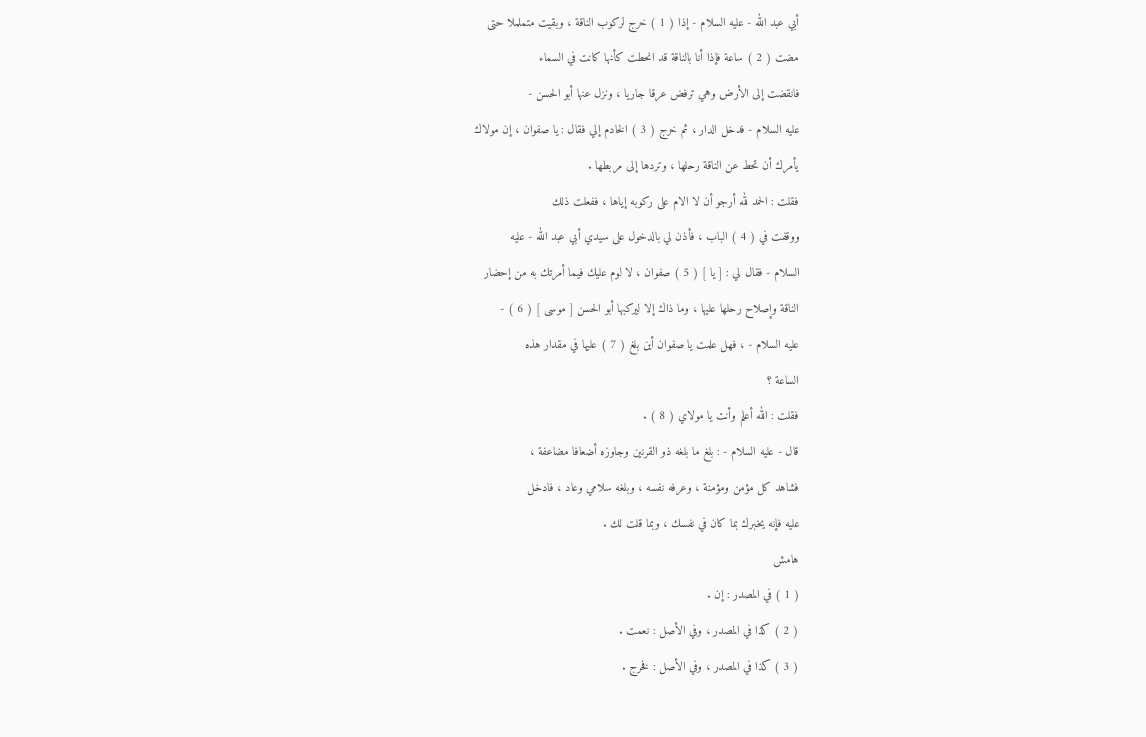أبي عبد الله - عليه السلام - إذا ( 1 ) خرج لركوب الناقة ، وبقيت متململا حتى
مضت ( 2 ) ساعة فإذا أنا بالناقة قد انحطت كأنها كانت في السماء
فانقضت إلى الأرض وهي ترفض عرقا جاريا ، ونزل عنها أبو الحسن -
عليه السلام - فدخل الدار ، ثم خرج ( 3 ) الخادم إلي فقال : يا صفوان ، إن مولاك
يأمرك أن تحط عن الناقة رحلها ، وتردها إلى مربطها .
فقلت : الحمد لله أرجو أن لا الام على ركوبه إياها ، ففعلت ذلك
ووقفت في ( 4 ) الباب ، فأذن لي بالدخول على سيدي أبي عبد الله - عليه
السلام - فقال لي : [ يا ] ( 5 ) صفوان ، لا لوم عليك فيما أمرتك به من إحضار
الناقة وإصلاح رحلها عليها ، وما ذاك إلا ليركبها أبو الحسن [ موسى ] ( 6 ) -
عليه السلام - ، فهل علمت يا صفوان أين بلغ ( 7 ) عليها في مقدار هذه
الساعة ؟
فقلت : الله أعلم وأنت يا مولاي ( 8 ) .
قال - عليه السلام - : بلغ ما بلغه ذو القرنين وجاوزه أضعافا مضاعفة ،
فشاهد كل مؤمن ومؤمنة ، وعرفه نفسه ، وبلغه سلامي وعاد ، فادخل
عليه فإنه يخبرك بما كان في نفسك ، وبما قلت لك .
هامش
( 1 ) في المصدر : إن .
( 2 ) كذا في المصدر ، وفي الأصل : نعمت .
( 3 ) كذا في المصدر ، وفي الأصل : فخرج .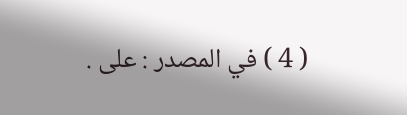( 4 ) في المصدر : على .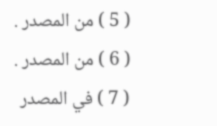( 5 ) من المصدر .
( 6 ) من المصدر .
( 7 ) في المصدر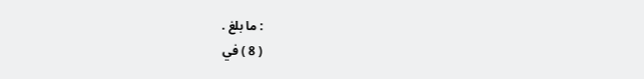: ما بلغ .
( 8 ) في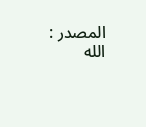المصدر : الله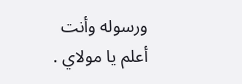ورسوله وأنت أعلم يا مولاي .